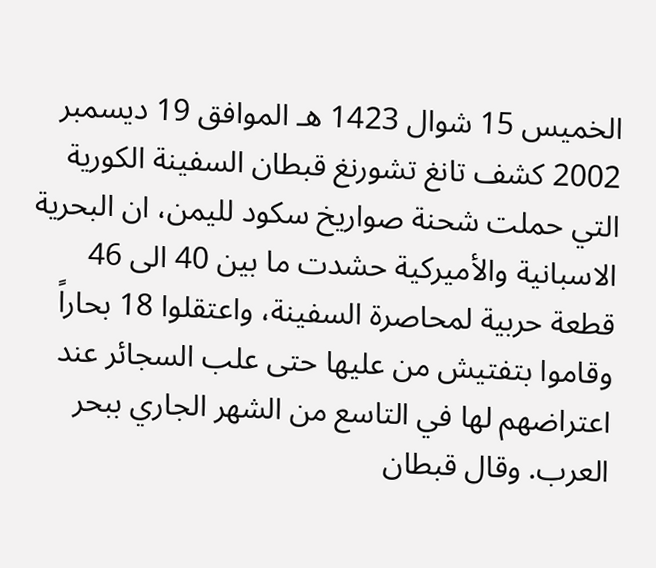الخميس 15 شوال 1423 هـ الموافق 19 ديسمبر 2002 كشف تانغ تشورنغ قبطان السفينة الكورية التي حملت شحنة صواريخ سكود لليمن، ان البحرية الاسبانية والأميركية حشدت ما بين 40 الى 46 قطعة حربية لمحاصرة السفينة، واعتقلوا 18 بحاراً وقاموا بتفتيش من عليها حتى علب السجائر عند اعتراضهم لها في التاسع من الشهر الجاري ببحر العرب. وقال قبطان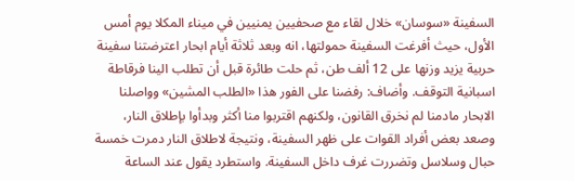السفينة «سوسان» خلال لقاء مع صحفيين يمنيين في ميناء المكلا يوم أمس الأول، حيث أفرغت السفينة حمولتها، انه وبعد ثلاثة أيام ابحار اعترضتنا سفينة حربية يزيد وزنها على 12 ألف طن، ثم حلت طائرة قبل أن تطلب الينا فرقاطة اسبانية التوقف. وأضاف: رفضنا على الفور هذا «الطلب المشين» وواصلنا الابحار مادمنا لم نخرق القانون، ولكنهم اقتربوا منا أكثر وبدأوا بإطلاق النار، وصعد بعض أفراد القوات على ظهر السفينة، ونتيجة لاطلاق النار دمرت خمسة حبال وسلاسل وتضررت غرف داخل السفينة. واستطرد يقول عند الساعة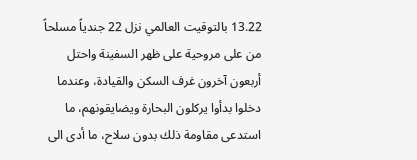13.22 بالتوقيت العالمي نزل 22 جندياً مسلحاً من على مروحية على ظهر السفينة واحتل أربعون آخرون غرف السكن والقيادة، وعندما دخلوا بدأوا يركلون البحارة ويضايقونهم، ما استدعى مقاومة ذلك بدون سلاح، ما أدى الى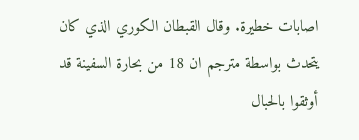اصابات خطيرة. وقال القبطان الكوري الذي كان يتحدث بواسطة مترجم ان 18 من بحارة السفينة قد أوثقوا بالحبال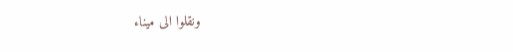ونقلوا الى ميناء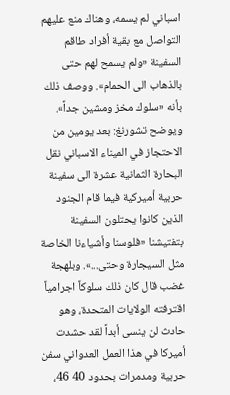اسباني لم يسمه، وهناك منع عليهم التواصل مع بقية أفراد طاقم السفينة «ولم يسمح لهم حتى بالذهاب الى الحمام». ووصف ذلك بأنه «سلوك مخز ومشين جداً». ويوضح تشورنغ: بعد يومين من الاحتجاز في الميناء الاسباني نقل البحارة الثمانية عشرة الى سفينة حربية أميركية فيما قام الجنود الذين كانوا يحتلون السفينة بتفتيشنا «فلوسنا وأشياءنا الخاصة مثل السيجارة وحتى...». وبلهجة غضب قال كان ذلك سلوكاً اجرامياً اقترفته الولايات المتحدة، وهو حادث لن ينسى أبداً لقد حشدت أميركا في هذا العمل العدواني سفن حربية ومدمرات بحدود 40 46،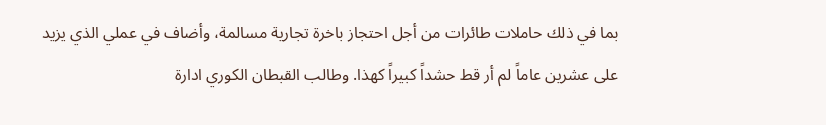بما في ذلك حاملات طائرات من أجل احتجاز باخرة تجارية مسالمة، وأضاف في عملي الذي يزيد على عشرين عاماً لم أر قط حشداً كبيراً كهذا. وطالب القبطان الكوري ادارة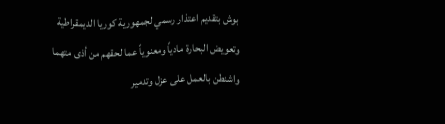بوش بتقديم اعتذار رسمي لجمهورية كوريا الديمقراطية وتعويض البحارة مادياً ومعنوياً عما لحقهم من أذى متهما واشنطن بالعمل على عزل وتدمير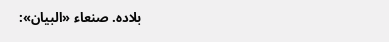بلاده. صنعاء «البيان»: